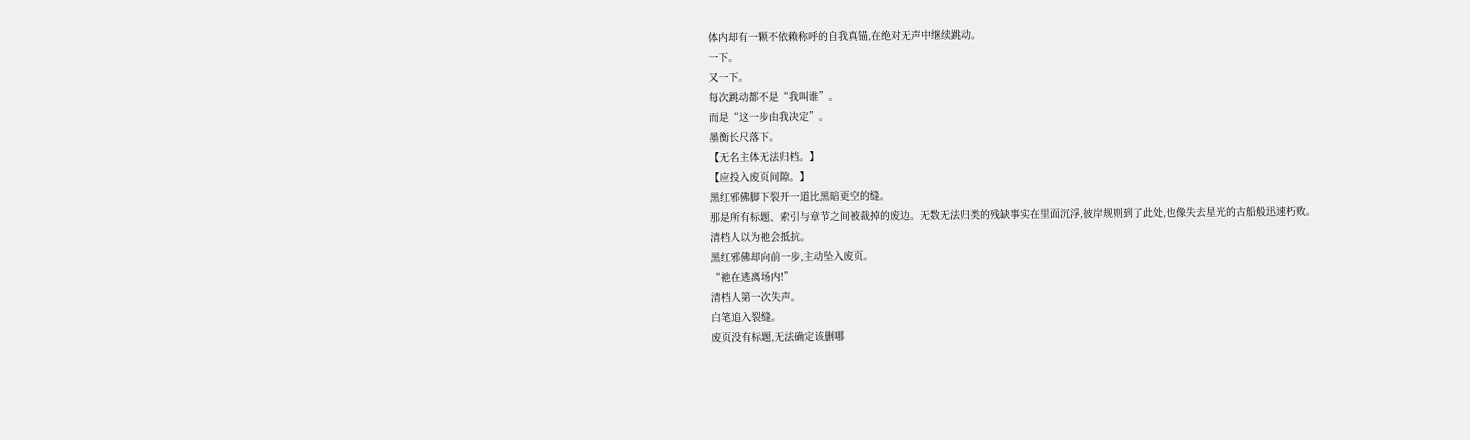体内却有一颗不依赖称呼的自我真锚,在绝对无声中继续跳动。
一下。
又一下。
每次跳动都不是“我叫谁”。
而是“这一步由我决定”。
墨衡长尺落下。
【无名主体无法归档。】
【应投入废页间隙。】
黑红邪佛脚下裂开一道比黑暗更空的缝。
那是所有标题、索引与章节之间被裁掉的废边。无数无法归类的残缺事实在里面沉浮,彼岸规则到了此处,也像失去星光的古船般迅速朽败。
清档人以为祂会抵抗。
黑红邪佛却向前一步,主动坠入废页。
“祂在逃离场内!”
清档人第一次失声。
白笔追入裂缝。
废页没有标题,无法确定该删哪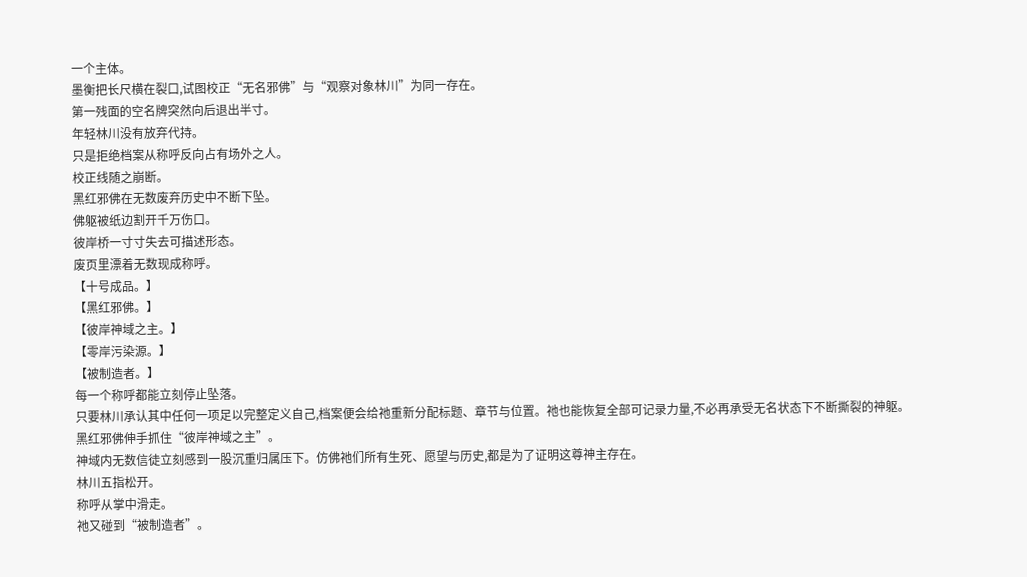一个主体。
墨衡把长尺横在裂口,试图校正“无名邪佛”与“观察对象林川”为同一存在。
第一残面的空名牌突然向后退出半寸。
年轻林川没有放弃代持。
只是拒绝档案从称呼反向占有场外之人。
校正线随之崩断。
黑红邪佛在无数废弃历史中不断下坠。
佛躯被纸边割开千万伤口。
彼岸桥一寸寸失去可描述形态。
废页里漂着无数现成称呼。
【十号成品。】
【黑红邪佛。】
【彼岸神域之主。】
【零岸污染源。】
【被制造者。】
每一个称呼都能立刻停止坠落。
只要林川承认其中任何一项足以完整定义自己,档案便会给祂重新分配标题、章节与位置。祂也能恢复全部可记录力量,不必再承受无名状态下不断撕裂的神躯。
黑红邪佛伸手抓住“彼岸神域之主”。
神域内无数信徒立刻感到一股沉重归属压下。仿佛祂们所有生死、愿望与历史,都是为了证明这尊神主存在。
林川五指松开。
称呼从掌中滑走。
祂又碰到“被制造者”。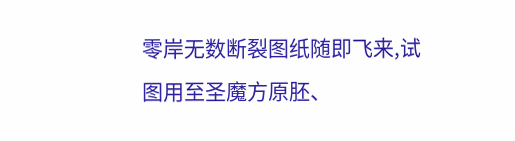零岸无数断裂图纸随即飞来,试图用至圣魔方原胚、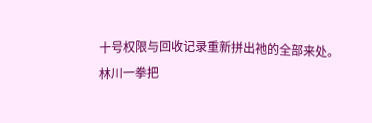十号权限与回收记录重新拼出祂的全部来处。
林川一拳把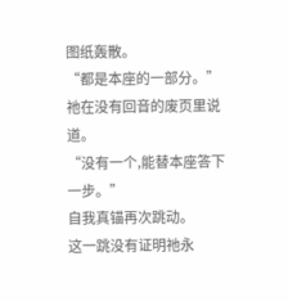图纸轰散。
“都是本座的一部分。”
祂在没有回音的废页里说道。
“没有一个,能替本座答下一步。”
自我真锚再次跳动。
这一跳没有证明祂永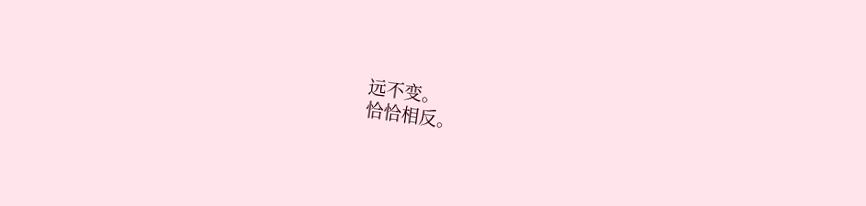远不变。
恰恰相反。